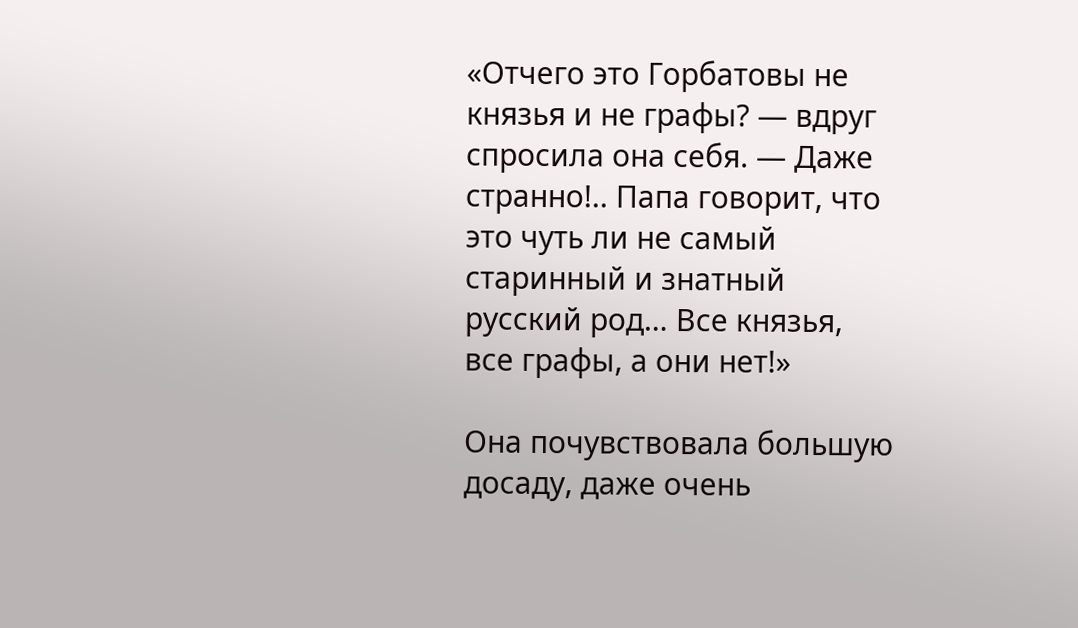«Отчего это Горбатовы не князья и не графы? — вдруг спросила она себя. — Даже странно!.. Папа говорит, что это чуть ли не самый старинный и знатный русский род… Все князья, все графы, а они нет!»

Она почувствовала большую досаду, даже очень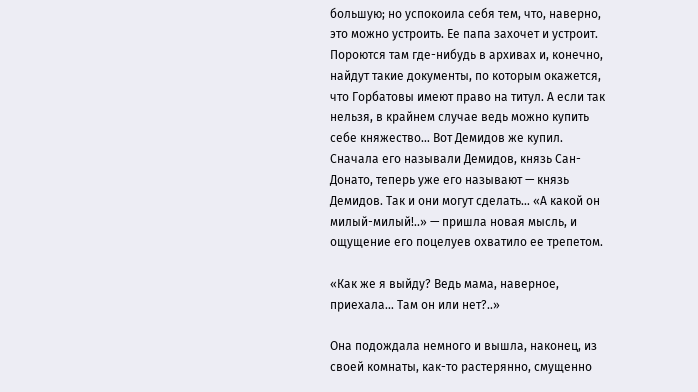большую; но успокоила себя тем, что, наверно, это можно устроить. Ее папа захочет и устроит. Пороются там где-нибудь в архивах и, конечно, найдут такие документы, по которым окажется, что Горбатовы имеют право на титул. А если так нельзя, в крайнем случае ведь можно купить себе княжество… Вот Демидов же купил. Сначала его называли Демидов, князь Сан-Донато, теперь уже его называют — князь Демидов. Так и они могут сделать… «А какой он милый-милый!..» — пришла новая мысль, и ощущение его поцелуев охватило ее трепетом.

«Как же я выйду? Ведь мама, наверное, приехала… Там он или нет?..»

Она подождала немного и вышла, наконец, из своей комнаты, как-то растерянно, смущенно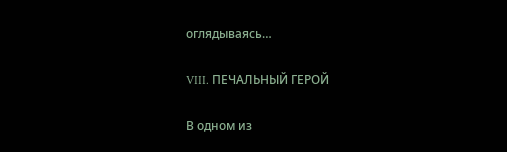оглядываясь…

VIII. ПЕЧАЛЬНЫЙ ГЕРОЙ

В одном из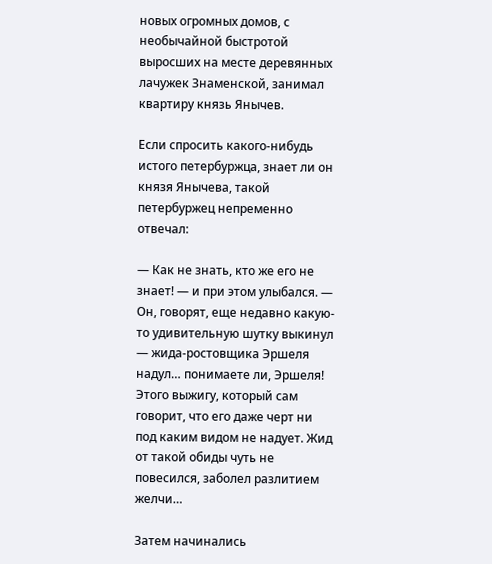новых огромных домов, с необычайной быстротой выросших на месте деревянных лачужек Знаменской, занимал квартиру князь Янычев.

Если спросить какого-нибудь истого петербуржца, знает ли он князя Янычева, такой петербуржец непременно отвечал:

— Как не знать, кто же его не знает! — и при этом улыбался. — Он, говорят, еще недавно какую-то удивительную шутку выкинул — жида-ростовщика Эршеля надул… понимаете ли, Эршеля! Этого выжигу, который сам говорит, что его даже черт ни под каким видом не надует. Жид от такой обиды чуть не повесился, заболел разлитием желчи…

Затем начинались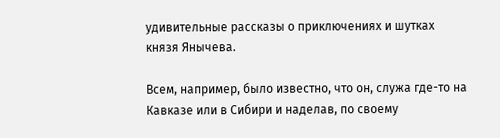удивительные рассказы о приключениях и шутках князя Янычева.

Всем, например, было известно, что он, служа где-то на Кавказе или в Сибири и наделав, по своему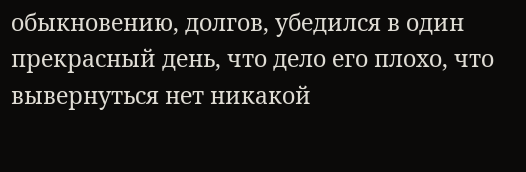обыкновению, долгов, убедился в один прекрасный день, что дело его плохо, что вывернуться нет никакой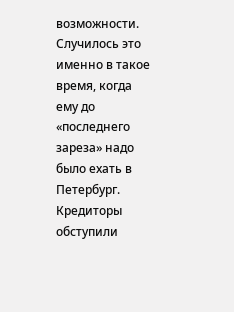возможности. Случилось это именно в такое время, когда ему до «последнего зареза» надо было ехать в Петербург. Кредиторы обступили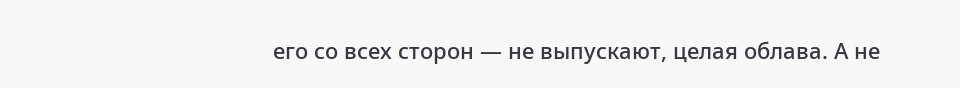его со всех сторон — не выпускают, целая облава. А не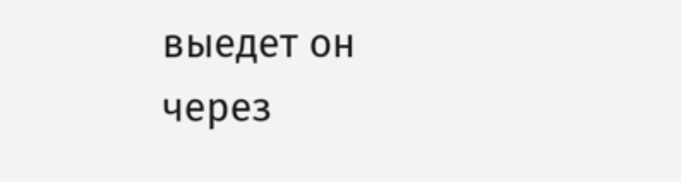выедет он через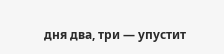дня два, три — упустит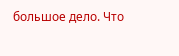большое дело. Что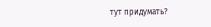тут придумать?